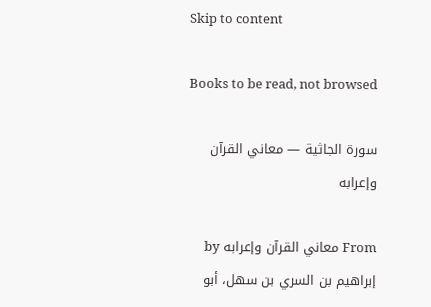Skip to content

Books to be read, not browsed

سورة الجاثية — معاني القرآن وإعرابه

From معاني القرآن وإعرابه by إبراهيم بن السري بن سهل، أبو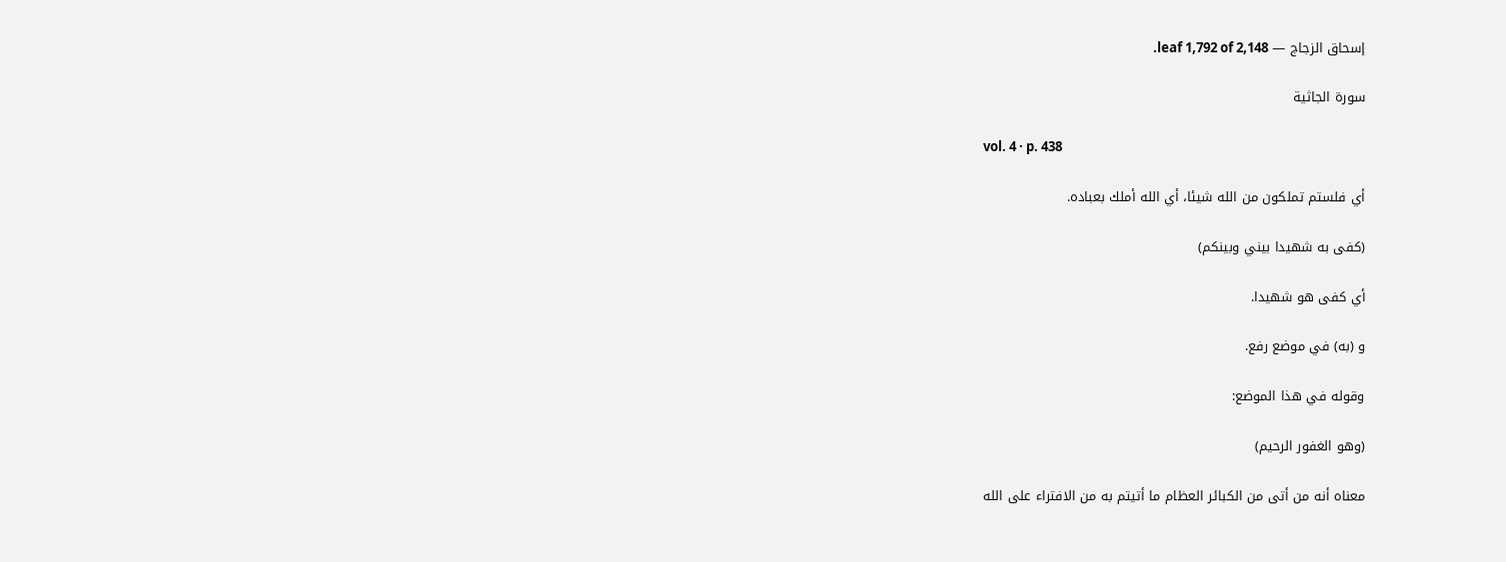إسحاق الزجاج — leaf 1,792 of 2,148.

سورة الجاثية

vol. 4 · p. 438

أي فلستم تملكون من الله شيئا، أي الله أملك بعباده.

(كفى به شهيدا بيني وبينكم)

أي كفى هو شهيدا.

و (به) في موضع رفع.

وقوله في هذا الموضع:

(وهو الغفور الرحيم)

معناه أنه من أتى من الكبائر العظام ما أتيتم به من الافتراء على الله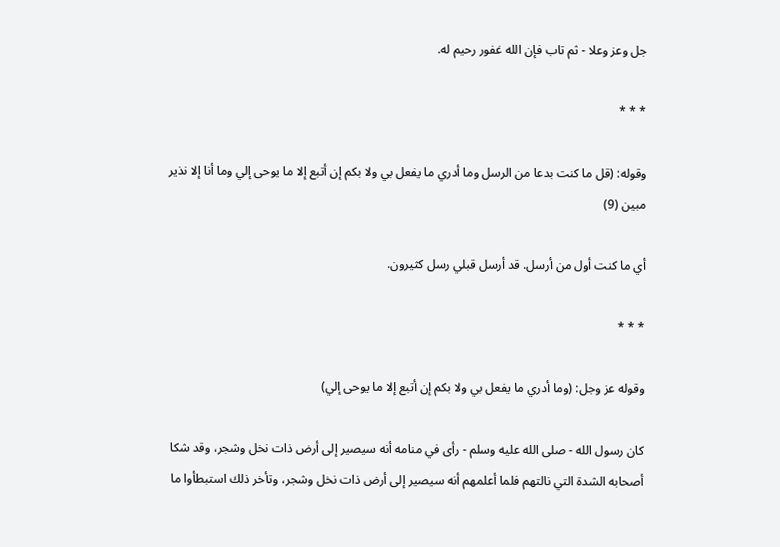جل وعز وعلا - ثم تاب فإن الله غفور رحيم له.

* * *

وقوله: (قل ما كنت بدعا من الرسل وما أدري ما يفعل بي ولا بكم إن أتبع إلا ما يوحى إلي وما أنا إلا نذير مبين (9)

أي ما كنت أول من أرسل. قد أرسل قبلي رسل كثيرون.

* * *

وقوله عز وجل: (وما أدري ما يفعل بي ولا بكم إن أتبع إلا ما يوحى إلي)

كان رسول الله - صلى الله عليه وسلم - رأى في منامه أنه سيصير إلى أرض ذات نخل وشجر، وقد شكا أصحابه الشدة التي نالتهم فلما أعلمهم أنه سيصير إلى أرض ذات نخل وشجر، وتأخر ذلك استبطأوا ما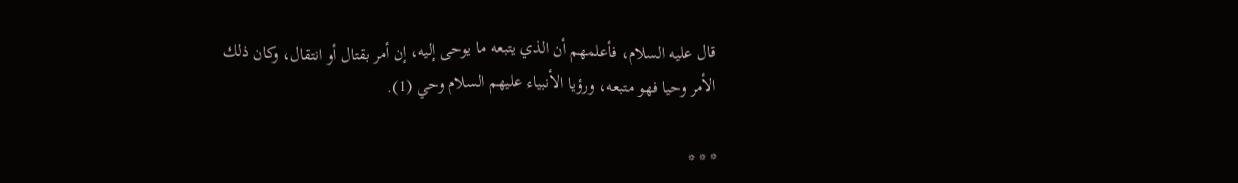قال عليه السلام، فأعلمهم أن الذي يتبعه ما يوحى إليه، إن أمر بقتال أو انتقال، وكان ذلك الأمر وحيا فهو متبعه، ورؤيا الأنبياء عليهم السلام وحي (1).

* * *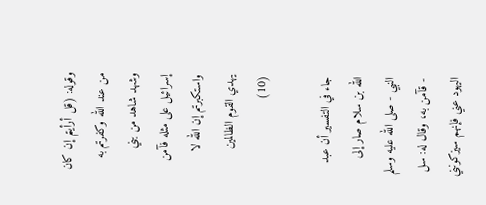وقوله: (قل أرأيتم إن كان من عند الله وكفرتم به وشهد شاهد من بني إسرائيل على مثله فآمن واستكبرتم إن الله لا يهدي القوم الظالمين (10)

جاء في التفسير أن عبد الله بن سلام صار إلى النبي - صلى الله عليه وسلم - قآمن به، وقال له: سل اليهود عني فإنهم سيزكونني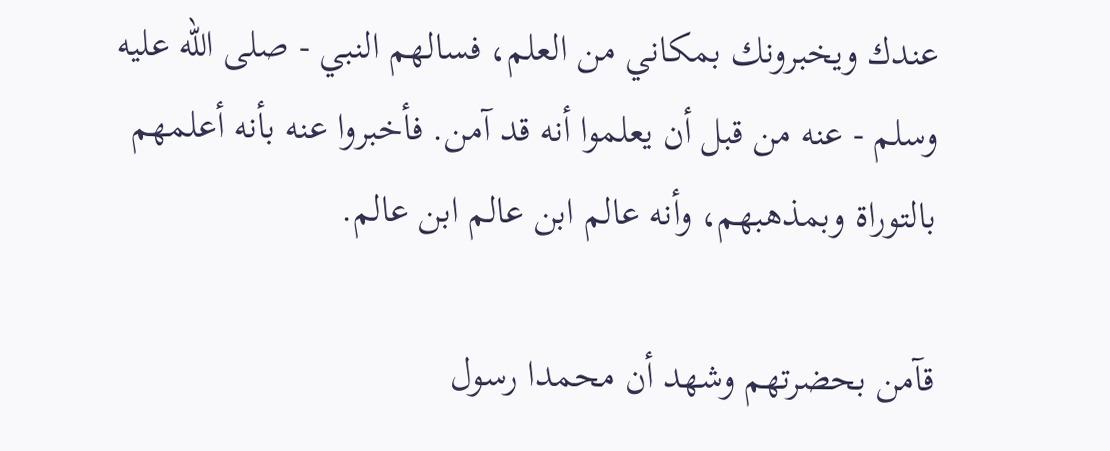عندك ويخبرونك بمكاني من العلم، فسالهم النبي - صلى الله عليه وسلم - عنه من قبل أن يعلموا أنه قد آمن. فأخبروا عنه بأنه أعلمهم بالتوراة وبمذهبهم، وأنه عالم ابن عالم ابن عالم.

قآمن بحضرتهم وشهد أن محمدا رسول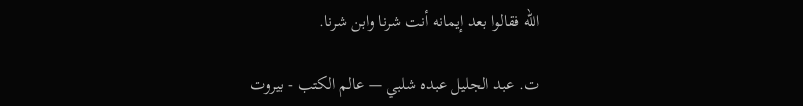الله فقالوا بعد إيمانه أنت شرنا وابن شرنا.

ت. عبد الجليل عبده شلبي — عالم الكتب - بيروت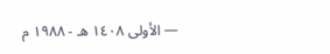— الأولى ١٤٠٨ هـ - ١٩٨٨ م